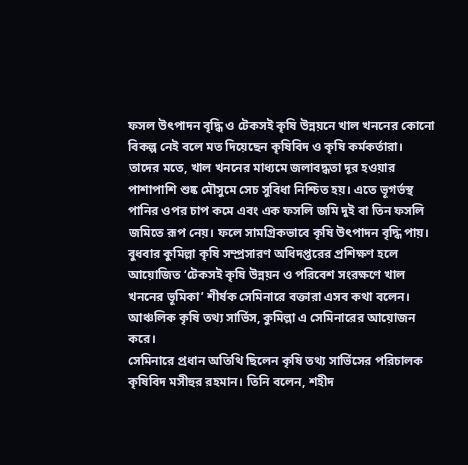ফসল উৎপাদন বৃদ্ধি ও টেকসই কৃষি উন্নয়নে খাল খননের কোনো বিকল্প নেই বলে মত দিয়েছেন কৃষিবিদ ও কৃষি কর্মকর্তারা। তাদের মতে, খাল খননের মাধ্যমে জলাবদ্ধতা দূর হওয়ার পাশাপাশি শুষ্ক মৌসুমে সেচ সুবিধা নিশ্চিত হয়। এতে ভূগর্ভস্থ পানির ওপর চাপ কমে এবং এক ফসলি জমি দুই বা তিন ফসলি জমিতে রূপ নেয়। ফলে সামগ্রিকভাবে কৃষি উৎপাদন বৃদ্ধি পায়।
বুধবার কুমিল্লা কৃষি সম্প্রসারণ অধিদপ্তরের প্রশিক্ষণ হলে আয়োজিত ‘টেকসই কৃষি উন্নয়ন ও পরিবেশ সংরক্ষণে খাল খননের ভূমিকা’ শীর্ষক সেমিনারে বক্তারা এসব কথা বলেন। আঞ্চলিক কৃষি তথ্য সার্ভিস, কুমিল্লা এ সেমিনারের আয়োজন করে।
সেমিনারে প্রধান অতিথি ছিলেন কৃষি তথ্য সার্ভিসের পরিচালক কৃষিবিদ মসীহুর রহমান। তিনি বলেন, শহীদ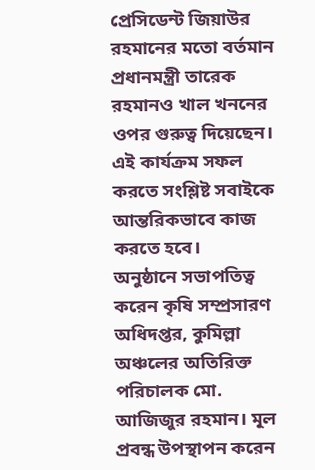প্রেসিডেন্ট জিয়াউর রহমানের মতো বর্তমান প্রধানমন্ত্রী তারেক রহমানও খাল খননের ওপর গুরুত্ব দিয়েছেন।
এই কার্যক্রম সফল করতে সংশ্লিষ্ট সবাইকে আন্তরিকভাবে কাজ করতে হবে।
অনুষ্ঠানে সভাপতিত্ব করেন কৃষি সম্প্রসারণ অধিদপ্তর, কুমিল্লা অঞ্চলের অতিরিক্ত পরিচালক মো. আজিজুর রহমান। মূল প্রবন্ধ উপস্থাপন করেন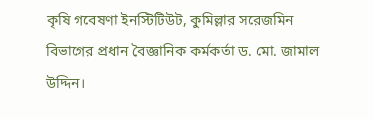কৃষি গবেষণা ইনস্টিটিউট, কুমিল্লার সরেজমিন বিভাগের প্রধান বৈজ্ঞানিক কর্মকর্তা ড. মো. জামাল উদ্দিন।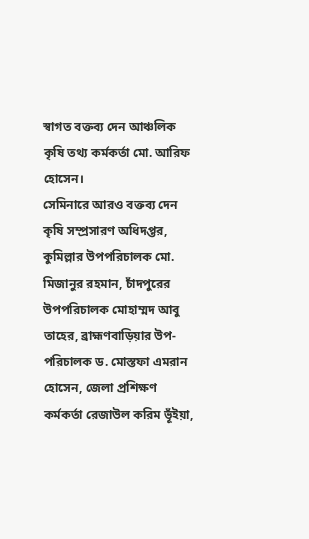স্বাগত বক্তব্য দেন আঞ্চলিক কৃষি তথ্য কর্মকর্তা মো. আরিফ হোসেন।
সেমিনারে আরও বক্তব্য দেন কৃষি সম্প্রসারণ অধিদপ্তর, কুমিল্লার উপপরিচালক মো. মিজানুর রহমান, চাঁদপুরের উপপরিচালক মোহাম্মদ আবু তাহের, ব্রাহ্মণবাড়িয়ার উপ-পরিচালক ড. মোস্তফা এমরান হোসেন, জেলা প্রশিক্ষণ কর্মকর্তা রেজাউল করিম ভূঁইয়া,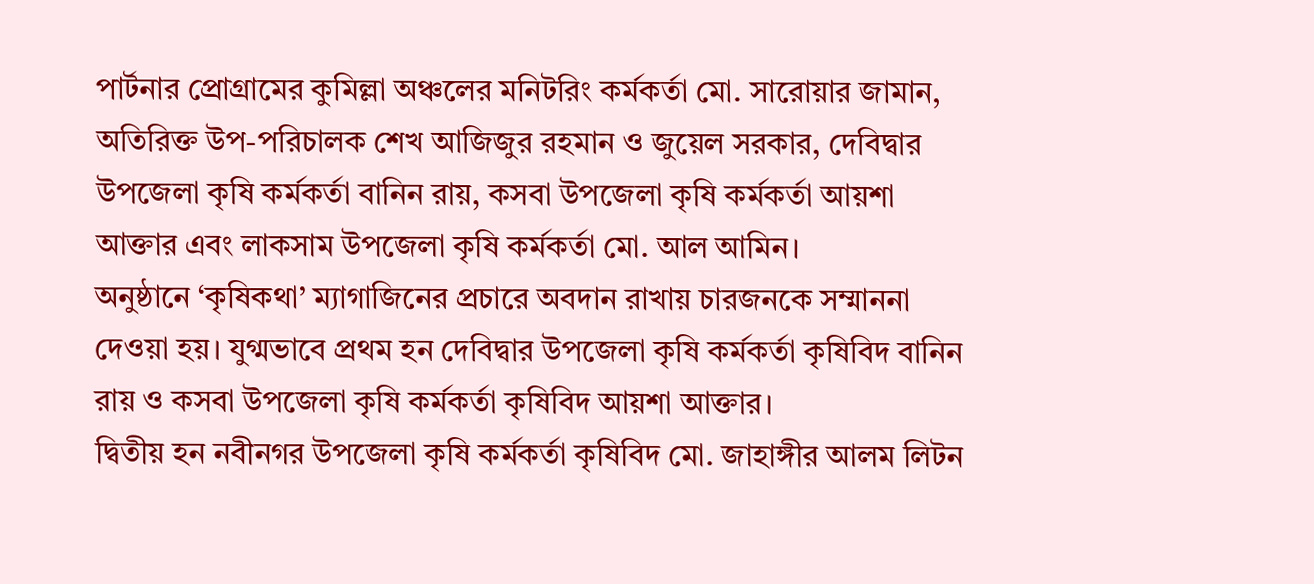পার্টনার প্রোগ্রামের কুমিল্লা অঞ্চলের মনিটরিং কর্মকর্তা মো. সারোয়ার জামান, অতিরিক্ত উপ-পরিচালক শেখ আজিজুর রহমান ও জুয়েল সরকার, দেবিদ্বার উপজেলা কৃষি কর্মকর্তা বানিন রায়, কসবা উপজেলা কৃষি কর্মকর্তা আয়শা আক্তার এবং লাকসাম উপজেলা কৃষি কর্মকর্তা মো. আল আমিন।
অনুষ্ঠানে ‘কৃষিকথা’ ম্যাগাজিনের প্রচারে অবদান রাখায় চারজনকে সম্মাননা দেওয়া হয়। যুগ্মভাবে প্রথম হন দেবিদ্বার উপজেলা কৃষি কর্মকর্তা কৃষিবিদ বানিন রায় ও কসবা উপজেলা কৃষি কর্মকর্তা কৃষিবিদ আয়শা আক্তার।
দ্বিতীয় হন নবীনগর উপজেলা কৃষি কর্মকর্তা কৃষিবিদ মো. জাহাঙ্গীর আলম লিটন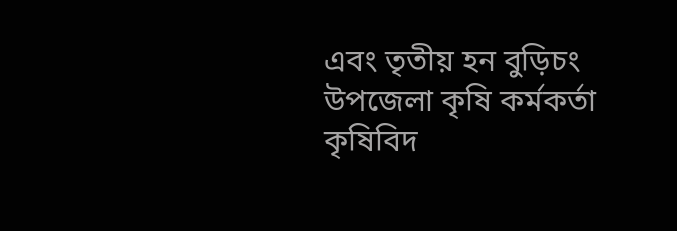এবং তৃতীয় হন বুড়িচং উপজেলা কৃষি কর্মকর্তা কৃষিবিদ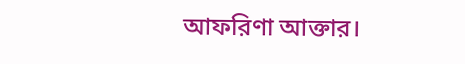আফরিণা আক্তার।